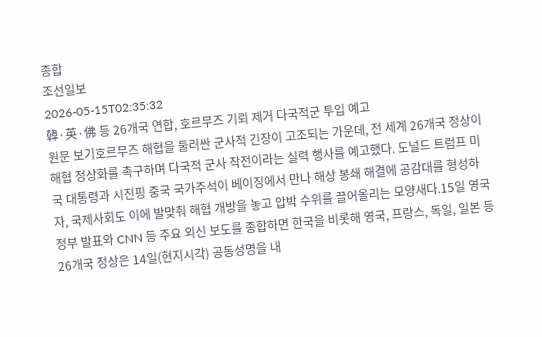종합
조선일보
2026-05-15T02:35:32
韓·英·佛 등 26개국 연합, 호르무즈 기뢰 제거 다국적군 투입 예고
원문 보기호르무즈 해협을 둘러싼 군사적 긴장이 고조되는 가운데, 전 세계 26개국 정상이 해협 정상화를 촉구하며 다국적 군사 작전이라는 실력 행사를 예고했다. 도널드 트럼프 미국 대통령과 시진핑 중국 국가주석이 베이징에서 만나 해상 봉쇄 해결에 공감대를 형성하자, 국제사회도 이에 발맞춰 해협 개방을 놓고 압박 수위를 끌어올리는 모양새다.15일 영국 정부 발표와 CNN 등 주요 외신 보도를 종합하면 한국을 비롯해 영국, 프랑스, 독일, 일본 등 26개국 정상은 14일(현지시각) 공동성명을 내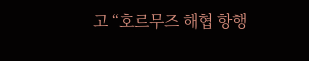고 “호르무즈 해협 항행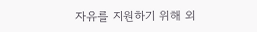자유를 지원하기 위해 외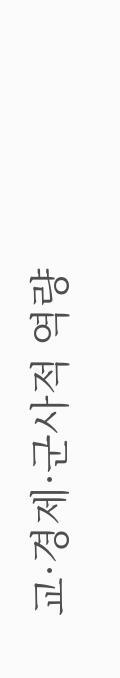교·경제·군사적 역량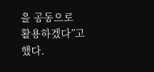을 공동으로 활용하겠다”고 했다.